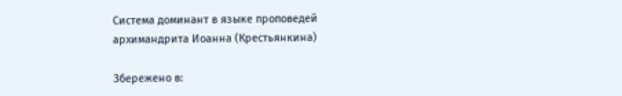Система доминант в языке проповедей архимандрита Иоанна (Крестьянкина)

Збережено в: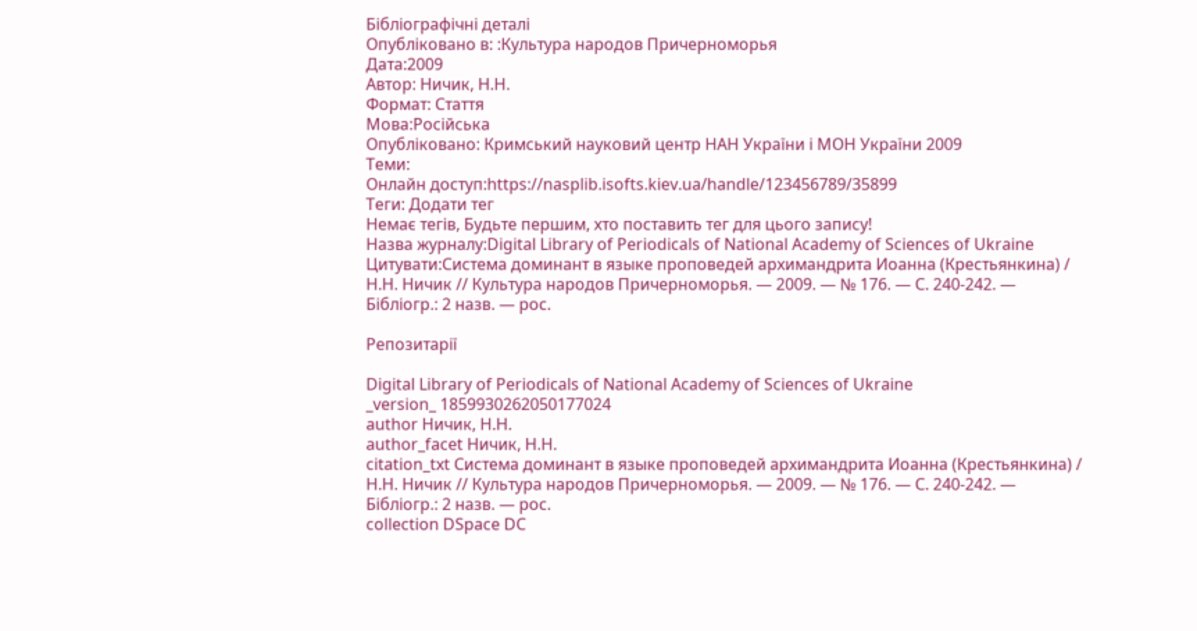Бібліографічні деталі
Опубліковано в: :Культура народов Причерноморья
Дата:2009
Автор: Ничик, Н.Н.
Формат: Стаття
Мова:Російська
Опубліковано: Кримський науковий центр НАН України і МОН України 2009
Теми:
Онлайн доступ:https://nasplib.isofts.kiev.ua/handle/123456789/35899
Теги: Додати тег
Немає тегів, Будьте першим, хто поставить тег для цього запису!
Назва журналу:Digital Library of Periodicals of National Academy of Sciences of Ukraine
Цитувати:Система доминант в языке проповедей архимандрита Иоанна (Крестьянкина) / Н.Н. Ничик // Культура народов Причерноморья. — 2009. — № 176. — С. 240-242. — Бібліогр.: 2 назв. — рос.

Репозитарії

Digital Library of Periodicals of National Academy of Sciences of Ukraine
_version_ 1859930262050177024
author Ничик, Н.Н.
author_facet Ничик, Н.Н.
citation_txt Система доминант в языке проповедей архимандрита Иоанна (Крестьянкина) / Н.Н. Ничик // Культура народов Причерноморья. — 2009. — № 176. — С. 240-242. — Бібліогр.: 2 назв. — рос.
collection DSpace DC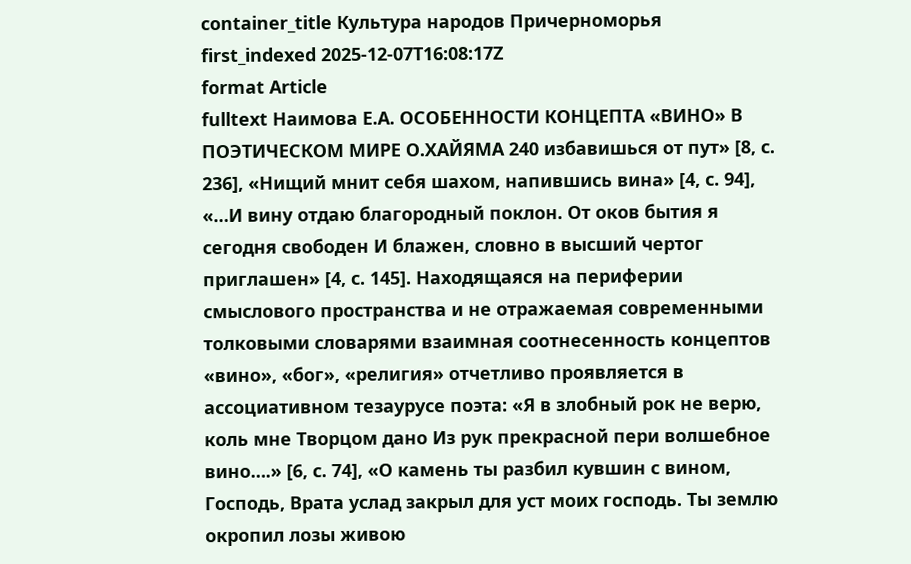container_title Культура народов Причерноморья
first_indexed 2025-12-07T16:08:17Z
format Article
fulltext Наимова Е.А. ОСОБЕННОСТИ КОНЦЕПТА «ВИНО» В ПОЭТИЧЕСКОМ МИРЕ О.ХАЙЯМА 240 избавишься от пут» [8, с. 236], «Нищий мнит себя шахом, напившись вина» [4, с. 94], «…И вину отдаю благородный поклон. От оков бытия я сегодня свободен И блажен, словно в высший чертог приглашен» [4, с. 145]. Находящаяся на периферии смыслового пространства и не отражаемая современными толковыми словарями взаимная соотнесенность концептов «вино», «бог», «религия» отчетливо проявляется в ассоциативном тезаурусе поэта: «Я в злобный рок не верю, коль мне Творцом дано Из рук прекрасной пери волшебное вино….» [6, с. 74], «О камень ты разбил кувшин с вином, Господь, Врата услад закрыл для уст моих господь. Ты землю окропил лозы живою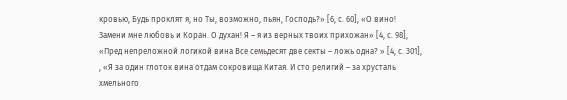кровью, Будь проклят я, но Ты, возможно, пьян, Господь?» [6, с. 60], «О вино! Замени мне любовь и Коран. О духан! Я – я из верных твоих прихожан» [4, с. 98], «Пред непреложной логикой вина Все семьдесят две секты – ложь одна? » [4, с. 301], , «Я за один глоток вина отдам сокровища Китая. И сто религий – за хрусталь хмельного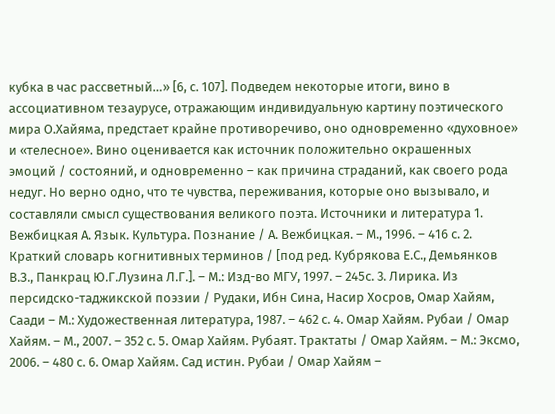кубка в час рассветный…» [6, с. 107]. Подведем некоторые итоги, вино в ассоциативном тезаурусе, отражающим индивидуальную картину поэтического мира О.Хайяма, предстает крайне противоречиво, оно одновременно «духовное» и «телесное». Вино оценивается как источник положительно окрашенных эмоций / состояний, и одновременно – как причина страданий, как своего рода недуг. Но верно одно, что те чувства, переживания, которые оно вызывало, и составляли смысл существования великого поэта. Источники и литература 1. Вежбицкая А. Язык. Культура. Познание / А. Вежбицкая. – М., 1996. – 416 с. 2. Краткий словарь когнитивных терминов / [под ред. Кубрякова Е.С., Демьянков В.З., Панкрац Ю.Г.Лузина Л.Г.]. – М.: Изд-во МГУ, 1997. – 245с. 3. Лирика. Из персидско-таджикской поэзии / Рудаки, Ибн Сина, Насир Хосров, Омар Хайям, Саади – М.: Художественная литература, 1987. – 462 с. 4. Омар Хайям. Рубаи / Омар Хайям. – М., 2007. – 352 с. 5. Омар Хайям. Рубаят. Трактаты / Омар Хайям. – М.: Эксмо, 2006. – 480 с. 6. Омар Хайям. Сад истин. Рубаи / Омар Хайям –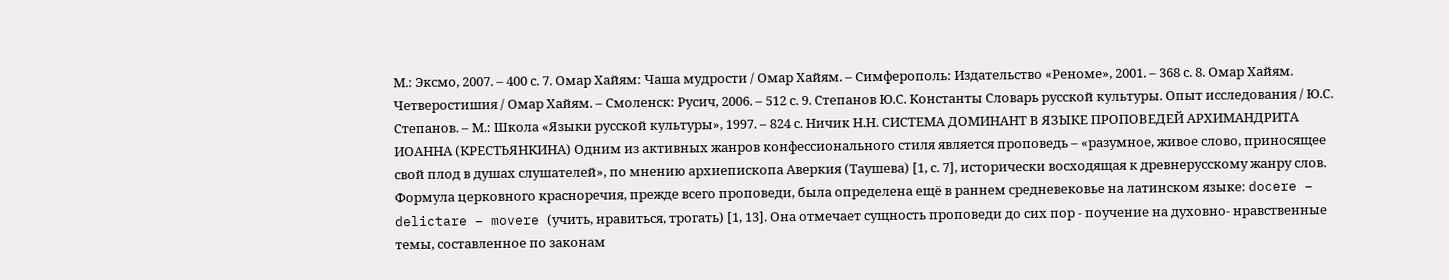М.: Эксмо, 2007. – 400 с. 7. Омар Хайям: Чаша мудрости / Омар Хайям. – Симферополь: Издательство «Реноме», 2001. – 368 с. 8. Омар Хайям. Четверостишия / Омар Хайям. – Смоленск: Русич, 2006. – 512 с. 9. Степанов Ю.С. Константы Словарь русской культуры. Опыт исследования / Ю.С. Степанов. – М.: Школа «Языки русской культуры», 1997. – 824 с. Ничик Н.Н. СИСТЕМА ДОМИНАНТ В ЯЗЫКЕ ПРОПОВЕДЕЙ АРХИМАНДРИТА ИОАННА (КРЕСТЬЯНКИНА) Одним из активных жанров конфессионального стиля является проповедь – «разумное, живое слово, приносящее свой плод в душах слушателей», по мнению архиепископа Аверкия (Таушева) [1, с. 7], исторически восходящая к древнерусскому жанру слов. Формула церковного красноречия, прежде всего проповеди, была определена ещё в раннем средневековье на латинском языке: docere – delictare – movere (учить, нравиться, трогать) [1, 13]. Она отмечает сущность проповеди до сих пор - поучение на духовно- нравственные темы, составленное по законам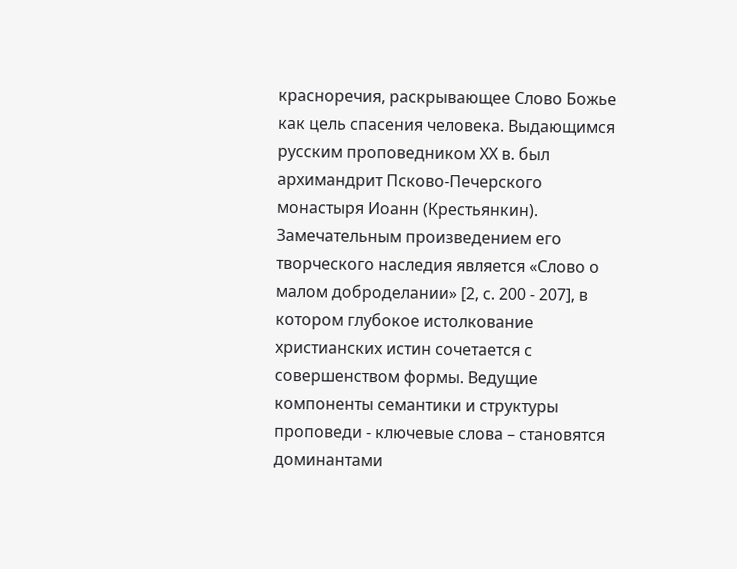красноречия, раскрывающее Слово Божье как цель спасения человека. Выдающимся русским проповедником ХХ в. был архимандрит Псково-Печерского монастыря Иоанн (Крестьянкин). Замечательным произведением его творческого наследия является «Слово о малом доброделании» [2, с. 200 - 207], в котором глубокое истолкование христианских истин сочетается с совершенством формы. Ведущие компоненты семантики и структуры проповеди - ключевые слова – становятся доминантами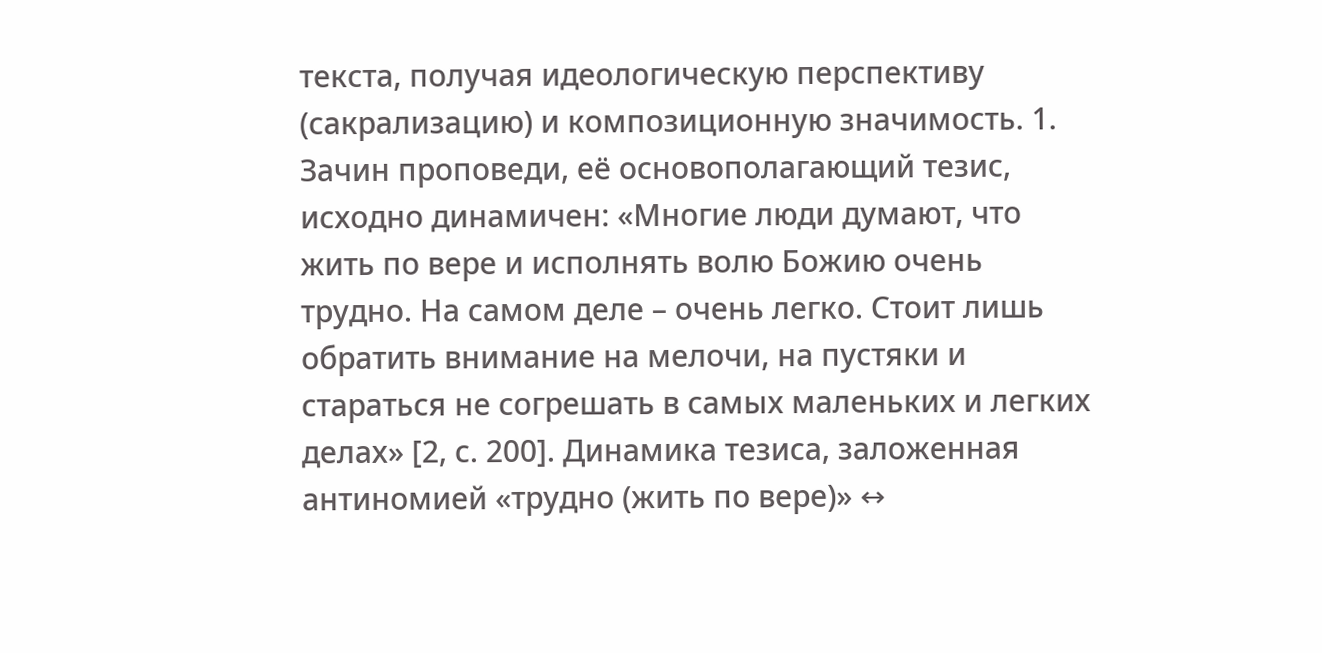текста, получая идеологическую перспективу (сакрализацию) и композиционную значимость. 1. Зачин проповеди, её основополагающий тезис, исходно динамичен: «Многие люди думают, что жить по вере и исполнять волю Божию очень трудно. На самом деле – очень легко. Стоит лишь обратить внимание на мелочи, на пустяки и стараться не согрешать в самых маленьких и легких делах» [2, с. 200]. Динамика тезиса, заложенная антиномией «трудно (жить по вере)» ↔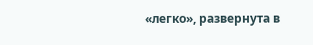«легко», развернута в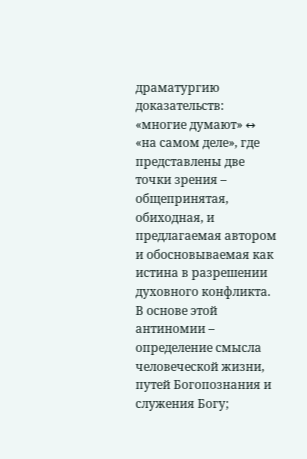драматургию доказательств: «многие думают» ↔ «на самом деле», где представлены две точки зрения – общепринятая, обиходная, и предлагаемая автором и обосновываемая как истина в разрешении духовного конфликта. В основе этой антиномии – определение смысла человеческой жизни, путей Богопознания и служения Богу;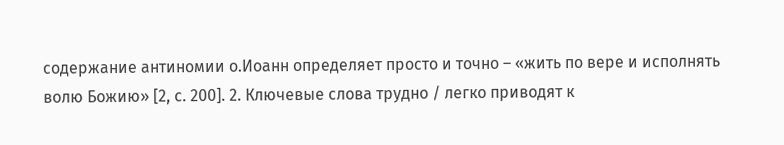содержание антиномии о.Иоанн определяет просто и точно – «жить по вере и исполнять волю Божию» [2, с. 200]. 2. Ключевые слова трудно / легко приводят к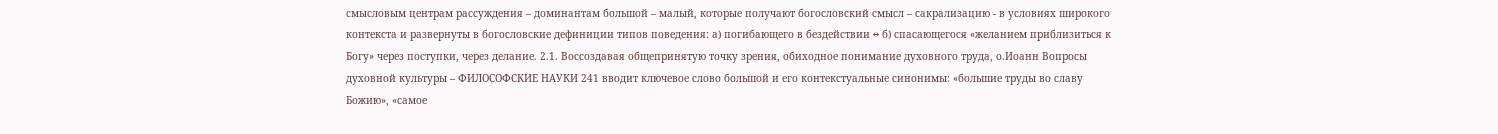смысловым центрам рассуждения – доминантам большой – малый, которые получают богословский смысл – сакрализацию - в условиях широкого контекста и развернуты в богословские дефиниции типов поведения: а) погибающего в бездействии ↔ б) спасающегося «желанием приблизиться к Богу» через поступки, через делание. 2.1. Воссоздавая общепринятую точку зрения, обиходное понимание духовного труда, о.Иоанн Вопросы духовной культуры – ФИЛОСОФСКИЕ НАУКИ 241 вводит ключевое слово большой и его контекстуальные синонимы: «большие труды во славу Божию», «самое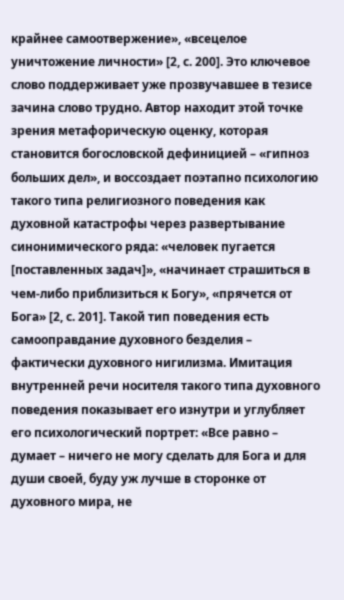крайнее самоотвержение», «всецелое уничтожение личности» [2, с. 200]. Это ключевое слово поддерживает уже прозвучавшее в тезисе зачина слово трудно. Автор находит этой точке зрения метафорическую оценку, которая становится богословской дефиницией – «гипноз больших дел», и воссоздает поэтапно психологию такого типа религиозного поведения как духовной катастрофы через развертывание синонимического ряда: «человек пугается [поставленных задач]», «начинает страшиться в чем-либо приблизиться к Богу», «прячется от Бога» [2, с. 201]. Такой тип поведения есть самооправдание духовного безделия – фактически духовного нигилизма. Имитация внутренней речи носителя такого типа духовного поведения показывает его изнутри и углубляет его психологический портрет: «Все равно – думает – ничего не могу сделать для Бога и для души своей, буду уж лучше в сторонке от духовного мира, не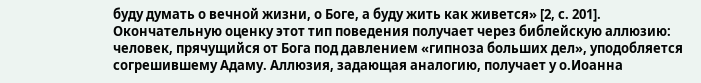буду думать о вечной жизни, о Боге, а буду жить как живется» [2, с. 201]. Окончательную оценку этот тип поведения получает через библейскую аллюзию: человек, прячущийся от Бога под давлением «гипноза больших дел», уподобляется согрешившему Адаму. Аллюзия, задающая аналогию, получает у о.Иоанна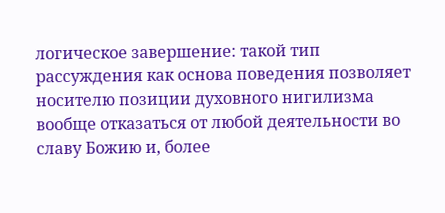логическое завершение: такой тип рассуждения как основа поведения позволяет носителю позиции духовного нигилизма вообще отказаться от любой деятельности во славу Божию и, более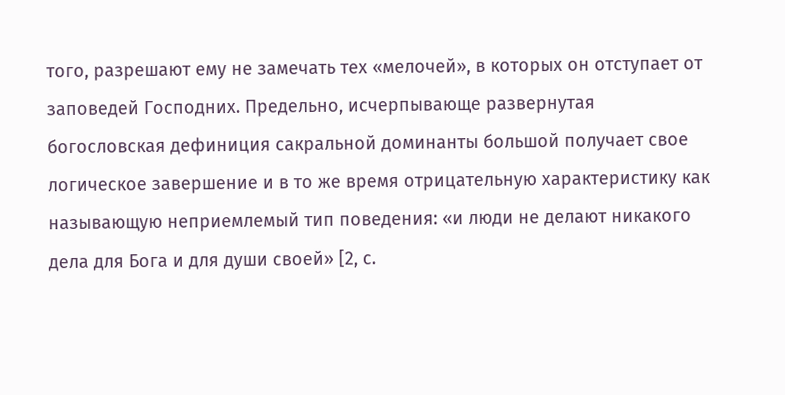того, разрешают ему не замечать тех «мелочей», в которых он отступает от заповедей Господних. Предельно, исчерпывающе развернутая богословская дефиниция сакральной доминанты большой получает свое логическое завершение и в то же время отрицательную характеристику как называющую неприемлемый тип поведения: «и люди не делают никакого дела для Бога и для души своей» [2, с.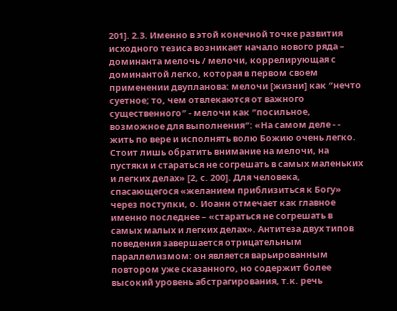201]. 2.3. Именно в этой конечной точке развития исходного тезиса возникает начало нового ряда – доминанта мелочь / мелочи, коррелирующая с доминантой легко, которая в первом своем применении двупланова: мелочи [жизни] как ″нечто суетное; то, чем отвлекаются от важного существенного″ - мелочи как ″посильное, возможное для выполнения″: «На самом деле - - жить по вере и исполнять волю Божию очень легко. Стоит лишь обратить внимание на мелочи, на пустяки и стараться не согрешать в самых маленьких и легких делах» [2, с. 200]. Для человека, спасающегося «желанием приблизиться к Богу» через поступки, о. Иоанн отмечает как главное именно последнее – «стараться не согрешать в самых малых и легких делах». Антитеза двух типов поведения завершается отрицательным параллелизмом: он является варьированным повтором уже сказанного, но содержит более высокий уровень абстрагирования, т.к. речь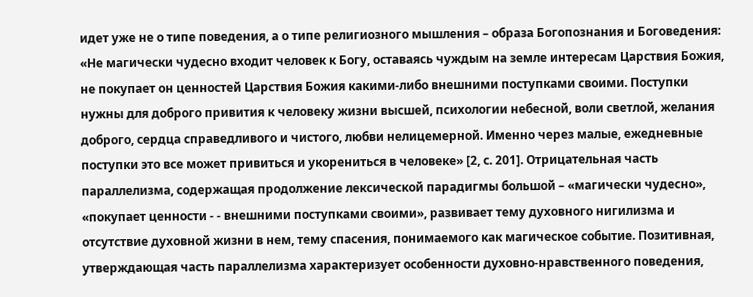идет уже не о типе поведения, а о типе религиозного мышления – образа Богопознания и Боговедения: «Не магически чудесно входит человек к Богу, оставаясь чуждым на земле интересам Царствия Божия, не покупает он ценностей Царствия Божия какими-либо внешними поступками своими. Поступки нужны для доброго привития к человеку жизни высшей, психологии небесной, воли светлой, желания доброго, сердца справедливого и чистого, любви нелицемерной. Именно через малые, ежедневные поступки это все может привиться и укорениться в человеке» [2, с. 201]. Отрицательная часть параллелизма, содержащая продолжение лексической парадигмы большой – «магически чудесно», «покупает ценности - - внешними поступками своими», развивает тему духовного нигилизма и отсутствие духовной жизни в нем, тему спасения, понимаемого как магическое событие. Позитивная, утверждающая часть параллелизма характеризует особенности духовно-нравственного поведения,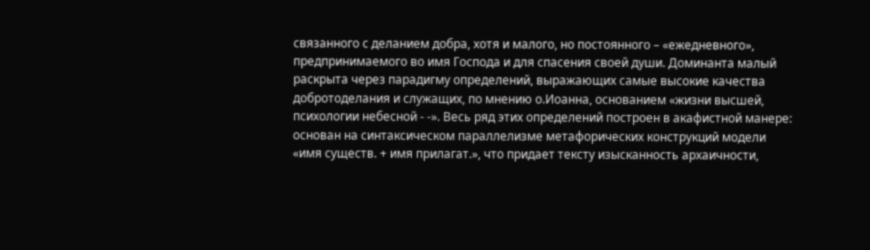связанного с деланием добра, хотя и малого, но постоянного – «ежедневного», предпринимаемого во имя Господа и для спасения своей души. Доминанта малый раскрыта через парадигму определений, выражающих самые высокие качества добротоделания и служащих, по мнению о.Иоанна, основанием «жизни высшей, психологии небесной - -». Весь ряд этих определений построен в акафистной манере: основан на синтаксическом параллелизме метафорических конструкций модели «имя существ. + имя прилагат.», что придает тексту изысканность архаичности,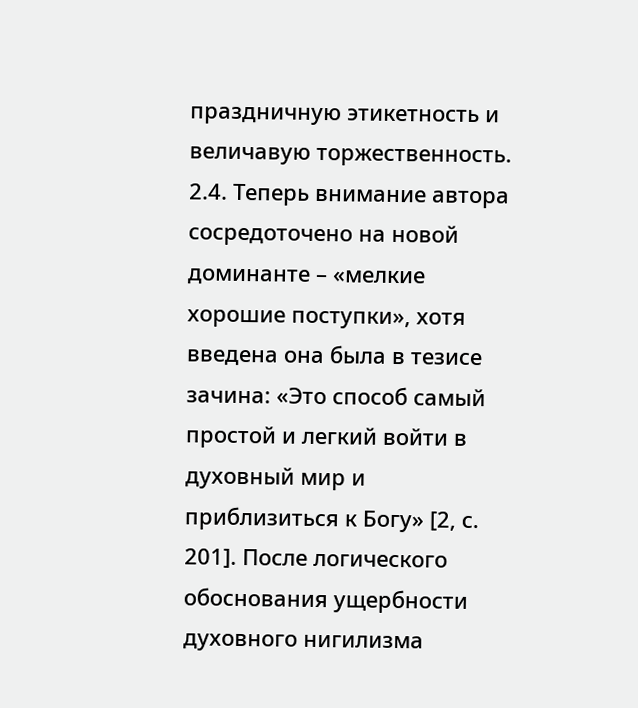праздничную этикетность и величавую торжественность. 2.4. Теперь внимание автора сосредоточено на новой доминанте – «мелкие хорошие поступки», хотя введена она была в тезисе зачина: «Это способ самый простой и легкий войти в духовный мир и приблизиться к Богу» [2, с. 201]. После логического обоснования ущербности духовного нигилизма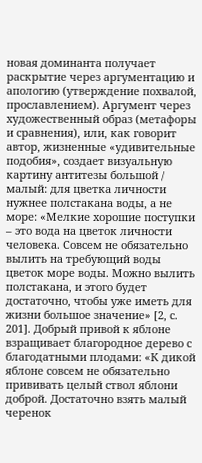новая доминанта получает раскрытие через аргументацию и апологию (утверждение похвалой, прославлением). Аргумент через художественный образ (метафоры и сравнения), или, как говорит автор, жизненные «удивительные подобия», создает визуальную картину антитезы большой / малый: для цветка личности нужнее полстакана воды, а не море: «Мелкие хорошие поступки – это вода на цветок личности человека. Совсем не обязательно вылить на требующий воды цветок море воды. Можно вылить полстакана, и этого будет достаточно, чтобы уже иметь для жизни большое значение» [2, с. 201]. Добрый привой к яблоне взращивает благородное дерево с благодатными плодами: «К дикой яблоне совсем не обязательно прививать целый ствол яблони доброй. Достаточно взять малый черенок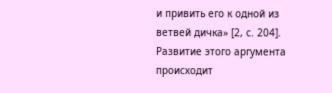и привить его к одной из ветвей дичка» [2, с. 204]. Развитие этого аргумента происходит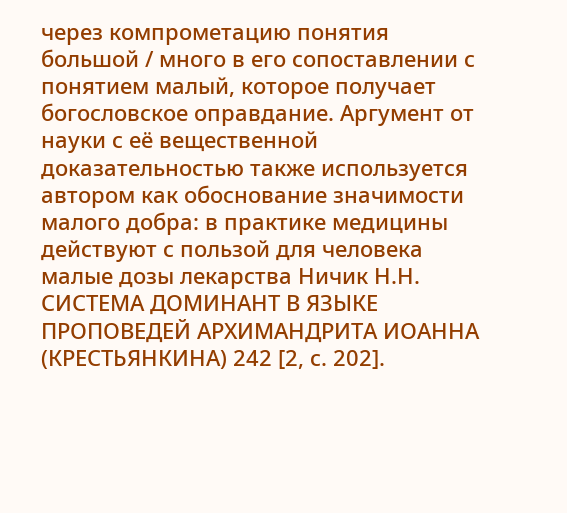через компрометацию понятия большой / много в его сопоставлении с понятием малый, которое получает богословское оправдание. Аргумент от науки с её вещественной доказательностью также используется автором как обоснование значимости малого добра: в практике медицины действуют с пользой для человека малые дозы лекарства Ничик Н.Н. СИСТЕМА ДОМИНАНТ В ЯЗЫКЕ ПРОПОВЕДЕЙ АРХИМАНДРИТА ИОАННА (КРЕСТЬЯНКИНА) 242 [2, с. 202].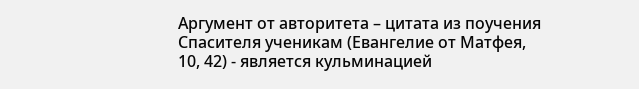Аргумент от авторитета – цитата из поучения Спасителя ученикам (Евангелие от Матфея, 10, 42) - является кульминацией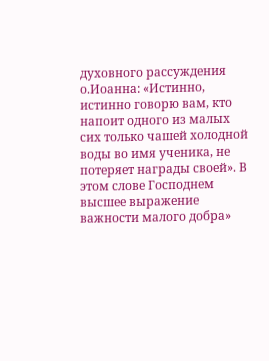духовного рассуждения о.Иоанна: «Истинно, истинно говорю вам, кто напоит одного из малых сих только чашей холодной воды во имя ученика, не потеряет награды своей». В этом слове Господнем высшее выражение важности малого добра»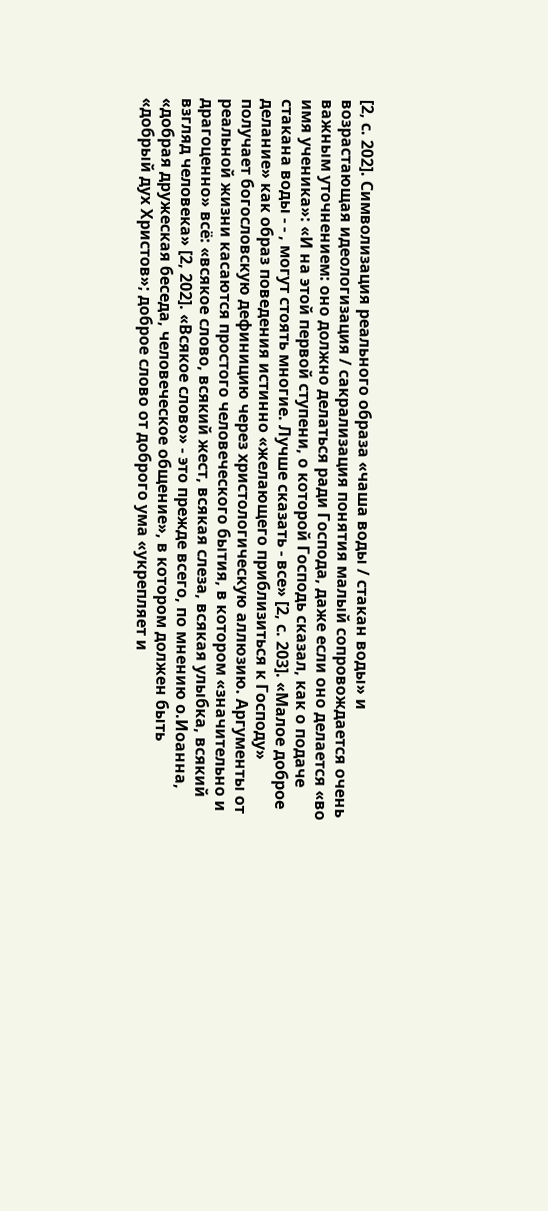[2, с. 202]. Символизация реального образа «чаша воды / стакан воды» и возрастающая идеологизация / сакрализация понятия малый сопровождается очень важным уточнением: оно должно делаться ради Господа, даже если оно делается «во имя ученика»: «И на этой первой ступени, о которой Господь сказал, как о подаче стакана воды - - , могут стоять многие. Лучше сказать - все» [2, с. 203]. «Малое доброе делание» как образ поведения истинно «желающего приблизиться к Господу» получает богословскую дефиницию через христологическую аллюзию. Аргументы от реальной жизни касаются простого человеческого бытия, в котором «значительно и драгоценно» всё: «всякое слово, всякий жест, всякая слеза, всякая улыбка, всякий взгляд человека» [2, 202]. «Всякое слово» - это прежде всего, по мнению о.Иоанна, «добрая дружеская беседа, человеческое общение», в котором должен быть «добрый дух Христов»; доброе слово от доброго ума «укрепляет и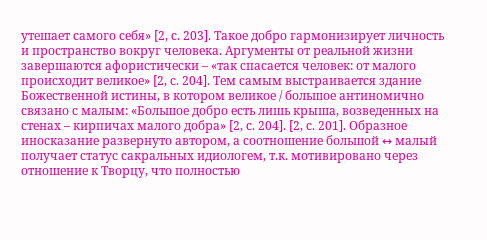утешает самого себя» [2, с. 203]. Такое добро гармонизирует личность и пространство вокруг человека. Аргументы от реальной жизни завершаются афористически – «так спасается человек: от малого происходит великое» [2, с. 204]. Тем самым выстраивается здание Божественной истины, в котором великое / большое антиномично связано с малым: «Большое добро есть лишь крыша, возведенных на стенах – кирпичах малого добра» [2, с. 204]. [2, с. 201]. Образное иносказание развернуто автором, а соотношение большой ↔ малый получает статус сакральных идиологем, т.к. мотивировано через отношение к Творцу, что полностью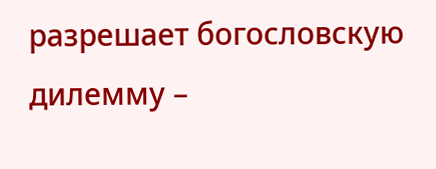разрешает богословскую дилемму –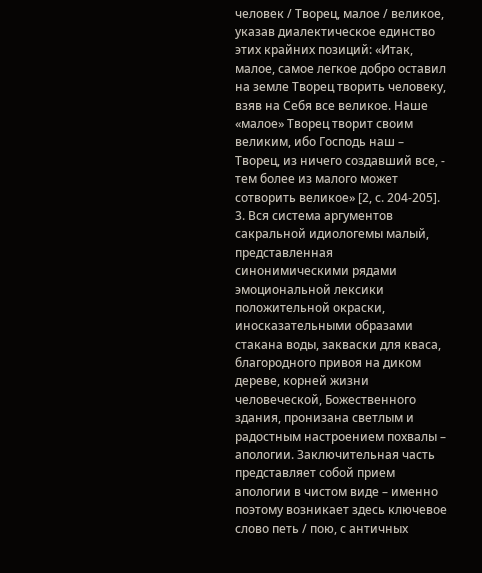человек / Творец, малое / великое, указав диалектическое единство этих крайних позиций: «Итак, малое, самое легкое добро оставил на земле Творец творить человеку, взяв на Себя все великое. Наше «малое» Творец творит своим великим, ибо Господь наш – Творец, из ничего создавший все, - тем более из малого может сотворить великое» [2, с. 204-205]. 3. Вся система аргументов сакральной идиологемы малый, представленная синонимическими рядами эмоциональной лексики положительной окраски, иносказательными образами стакана воды, закваски для кваса, благородного привоя на диком дереве, корней жизни человеческой, Божественного здания, пронизана светлым и радостным настроением похвалы – апологии. Заключительная часть представляет собой прием апологии в чистом виде – именно поэтому возникает здесь ключевое слово петь / пою, с античных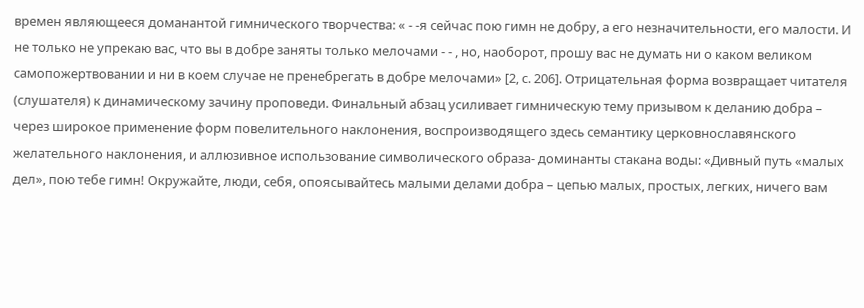времен являющееся доманантой гимнического творчества: « - -я сейчас пою гимн не добру, а его незначительности, его малости. И не только не упрекаю вас, что вы в добре заняты только мелочами - - , но, наоборот, прошу вас не думать ни о каком великом самопожертвовании и ни в коем случае не пренебрегать в добре мелочами» [2, с. 206]. Отрицательная форма возвращает читателя (слушателя) к динамическому зачину проповеди. Финальный абзац усиливает гимническую тему призывом к деланию добра – через широкое применение форм повелительного наклонения, воспроизводящего здесь семантику церковнославянского желательного наклонения, и аллюзивное использование символического образа- доминанты стакана воды: «Дивный путь «малых дел», пою тебе гимн! Окружайте, люди, себя, опоясывайтесь малыми делами добра – цепью малых, простых, легких, ничего вам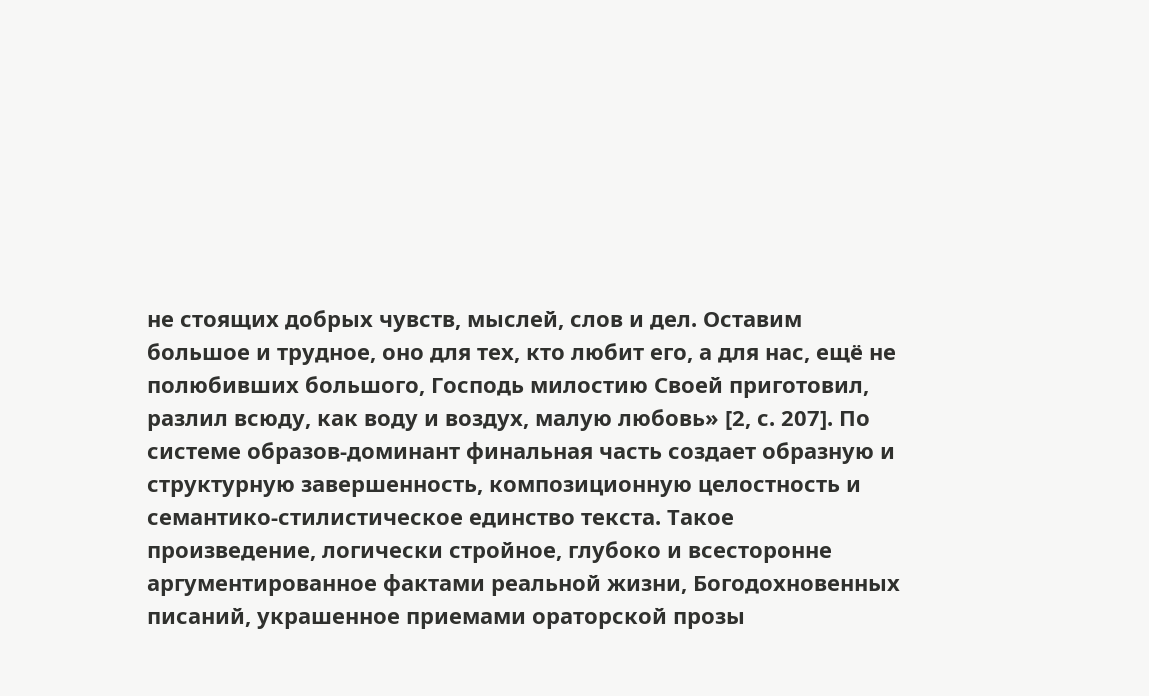не стоящих добрых чувств, мыслей, слов и дел. Оставим большое и трудное, оно для тех, кто любит его, а для нас, ещё не полюбивших большого, Господь милостию Своей приготовил, разлил всюду, как воду и воздух, малую любовь» [2, с. 207]. По системе образов-доминант финальная часть создает образную и структурную завершенность, композиционную целостность и семантико-стилистическое единство текста. Такое произведение, логически стройное, глубоко и всесторонне аргументированное фактами реальной жизни, Богодохновенных писаний, украшенное приемами ораторской прозы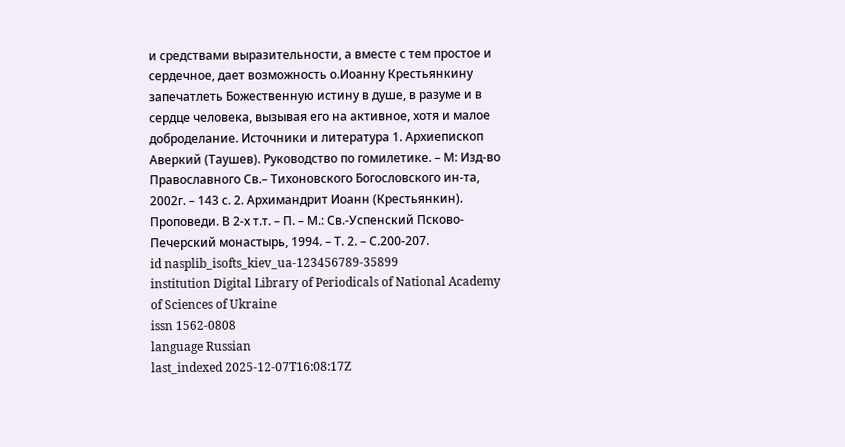и средствами выразительности, а вместе с тем простое и сердечное, дает возможность о.Иоанну Крестьянкину запечатлеть Божественную истину в душе, в разуме и в сердце человека, вызывая его на активное, хотя и малое доброделание. Источники и литература 1. Архиепископ Аверкий (Таушев). Руководство по гомилетике. – М: Изд-во Православного Св.– Тихоновского Богословского ин-та, 2002г. – 143 с. 2. Архимандрит Иоанн (Крестьянкин). Проповеди. В 2-х т.т. – П. – М.: Св.-Успенский Псково-Печерский монастырь, 1994. – Т. 2. – С.200-207.
id nasplib_isofts_kiev_ua-123456789-35899
institution Digital Library of Periodicals of National Academy of Sciences of Ukraine
issn 1562-0808
language Russian
last_indexed 2025-12-07T16:08:17Z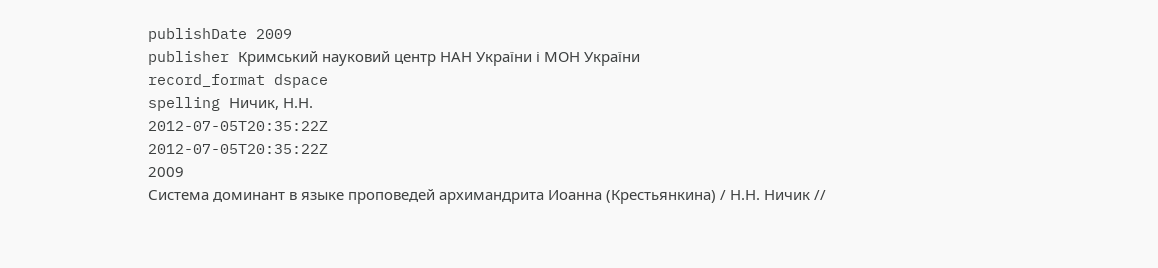publishDate 2009
publisher Кримський науковий центр НАН України і МОН України
record_format dspace
spelling Ничик, Н.Н.
2012-07-05T20:35:22Z
2012-07-05T20:35:22Z
2009
Система доминант в языке проповедей архимандрита Иоанна (Крестьянкина) / Н.Н. Ничик //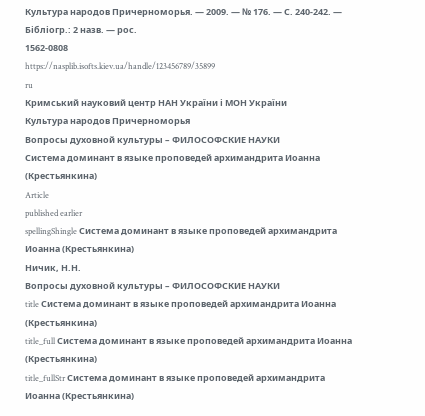Культура народов Причерноморья. — 2009. — № 176. — С. 240-242. — Бібліогр.: 2 назв. — рос.
1562-0808
https://nasplib.isofts.kiev.ua/handle/123456789/35899
ru
Кримський науковий центр НАН України і МОН України
Культура народов Причерноморья
Вопросы духовной культуры – ФИЛОСОФСКИЕ НАУКИ
Система доминант в языке проповедей архимандрита Иоанна (Крестьянкина)
Article
published earlier
spellingShingle Система доминант в языке проповедей архимандрита Иоанна (Крестьянкина)
Ничик, Н.Н.
Вопросы духовной культуры – ФИЛОСОФСКИЕ НАУКИ
title Система доминант в языке проповедей архимандрита Иоанна (Крестьянкина)
title_full Система доминант в языке проповедей архимандрита Иоанна (Крестьянкина)
title_fullStr Система доминант в языке проповедей архимандрита Иоанна (Крестьянкина)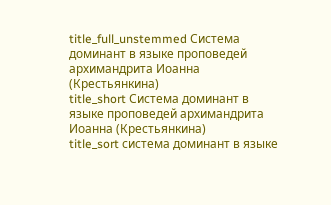title_full_unstemmed Система доминант в языке проповедей архимандрита Иоанна (Крестьянкина)
title_short Система доминант в языке проповедей архимандрита Иоанна (Крестьянкина)
title_sort система доминант в языке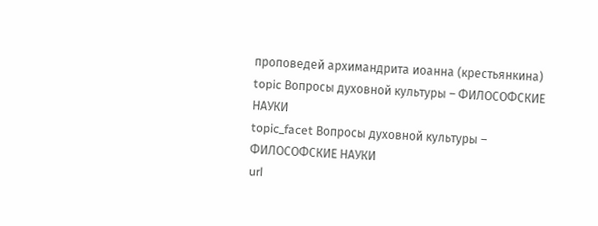проповедей архимандрита иоанна (крестьянкина)
topic Вопросы духовной культуры – ФИЛОСОФСКИЕ НАУКИ
topic_facet Вопросы духовной культуры – ФИЛОСОФСКИЕ НАУКИ
url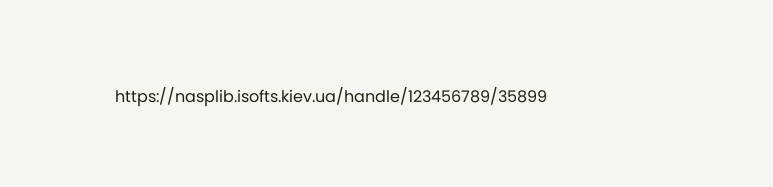https://nasplib.isofts.kiev.ua/handle/123456789/35899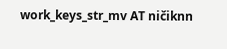work_keys_str_mv AT ničiknn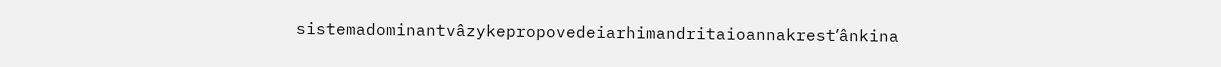sistemadominantvâzykepropovedeiarhimandritaioannakrestʹânkina